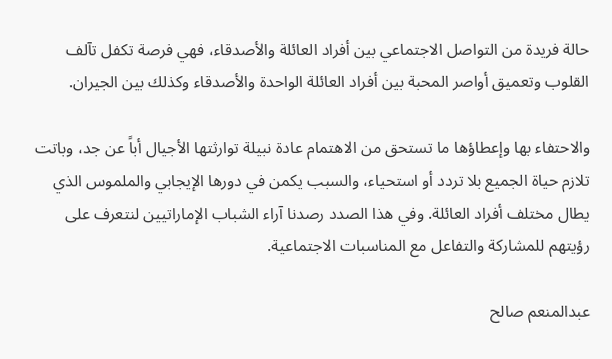حالة فريدة من التواصل الاجتماعي بين أفراد العائلة والأصدقاء، فهي فرصة تكفل تآلف القلوب وتعميق أواصر المحبة بين أفراد العائلة الواحدة والأصدقاء وكذلك بين الجيران.

والاحتفاء بها وإعطاؤها ما تستحق من الاهتمام عادة نبيلة توارثتها الأجيال أباً عن جد، وباتت تلازم حياة الجميع بلا تردد أو استحياء، والسبب يكمن في دورها الإيجابي والملموس الذي يطال مختلف أفراد العائلة. وفي هذا الصدد رصدنا آراء الشباب الإماراتيين لنتعرف على رؤيتهم للمشاركة والتفاعل مع المناسبات الاجتماعية.

عبدالمنعم صالح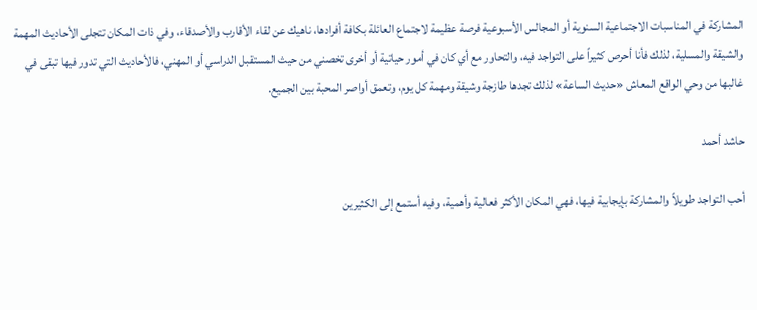المشاركة في المناسبات الاجتماعية السنوية أو المجالس الأسبوعية فرصة عظيمة لاجتماع العائلة بكافة أفرادها، ناهيك عن لقاء الأقارب والأصدقاء، وفي ذات المكان تتجلى الأحاديث المهمة والشيقة والمسلية، لذلك فأنا أحرص كثيراً على التواجد فيه، والتحاور مع أي كان في أمور حياتية أو أخرى تخصني من حيث المستقبل الدراسي أو المهني، فالأحاديث التي تدور فيها تبقى في غالبها من وحي الواقع المعاش «حديث الساعة» لذلك تجدها طازجة وشيقة ومهمة كل يوم، وتعمق أواصر المحبة بين الجميع.

حاشد أحمد

أحب التواجد طويلاً والمشاركة بإيجابية فيها، فهي المكان الأكثر فعالية وأهمية، وفيه أستمع إلى الكثيرين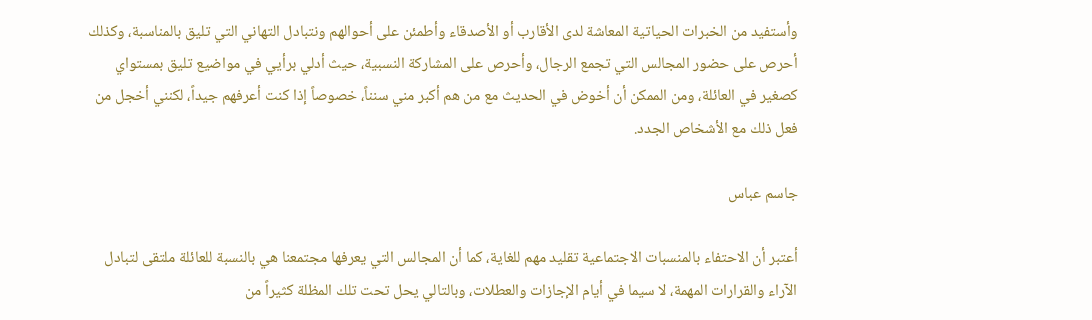وأستفيد من الخبرات الحياتية المعاشة لدى الأقارب أو الأصدقاء وأطمئن على أحوالهم ونتبادل التهاني التي تليق بالمناسبة، وكذلك أحرص على حضور المجالس التي تجمع الرجال، وأحرص على المشاركة النسبية، حيث أدلي برأيي في مواضيع تليق بمستواي كصغير في العائلة، ومن الممكن أن أخوض في الحديث مع من هم أكبر مني سنناً، خصوصاً إذا كنت أعرفهم جيداً، لكنني أخجل من فعل ذلك مع الأشخاص الجدد.

جاسم عباس

أعتبر أن الاحتفاء بالمنسبات الاجتماعية تقليد مهم للغاية، كما أن المجالس التي يعرفها مجتمعنا هي بالنسبة للعائلة ملتقى لتبادل الآراء والقرارات المهمة، لا سيما في أيام الإجازات والعطلات، وبالتالي يحل تحت تلك المظلة كثيراً من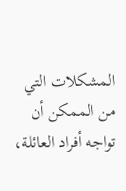المشكلات التي من الممكن أن تواجه أفراد العائلة،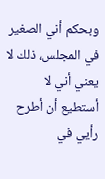وبحكم أني الصغير في المجلس، ذلك لا يعني أني لا أستطيع أن أطرح رأيي في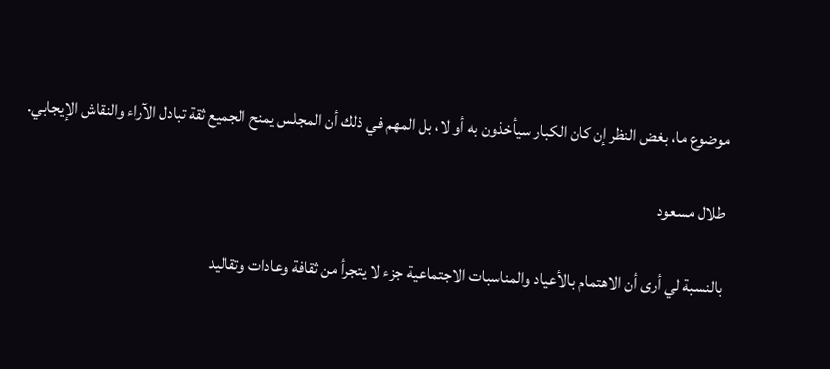موضوع ما، بغض النظر إن كان الكبار سيأخذون به أو لا، بل المهم في ذلك أن المجلس يمنح الجميع ثقة تبادل الآراء والنقاش الإيجابي.

طلال مسعود

بالنسبة لي أرى أن الاهتمام بالأعياد والمناسبات الاجتماعية جزء لا يتجرأ من ثقافة وعادات وتقاليد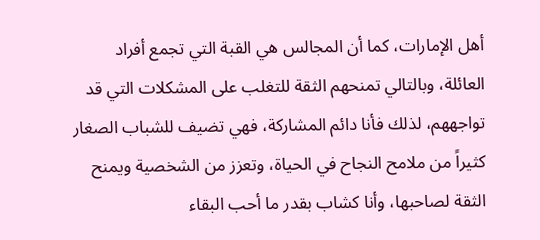أهل الإمارات، كما أن المجالس هي القبة التي تجمع أفراد العائلة، وبالتالي تمنحهم الثقة للتغلب على المشكلات التي قد تواجههم، لذلك فأنا دائم المشاركة، فهي تضيف للشباب الصغار كثيراً من ملامح النجاح في الحياة، وتعزز من الشخصية ويمنح الثقة لصاحبها، وأنا كشاب بقدر ما أحب البقاء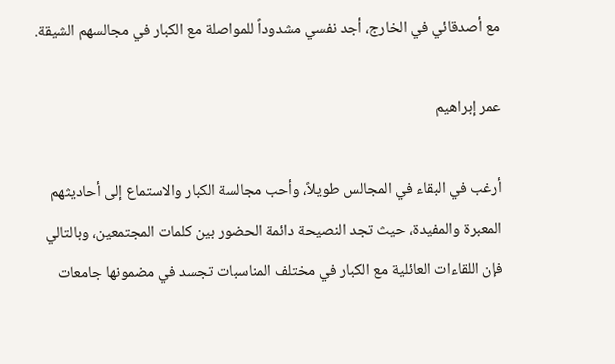مع أصدقائي في الخارج، أجد نفسي مشدوداً للمواصلة مع الكبار في مجالسهم الشيقة.

عمر إبراهيم

أرغب في البقاء في المجالس طويلاً، وأحب مجالسة الكبار والاستماع إلى أحاديثهم المعبرة والمفيدة، حيث تجد النصيحة دائمة الحضور بين كلمات المجتمعين، وبالتالي فإن اللقاءات العائلية مع الكبار في مختلف المناسبات تجسد في مضمونها جامعات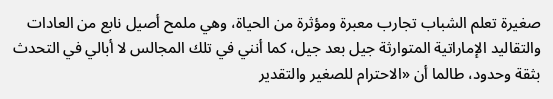صغيرة تعلم الشباب تجارب معبرة ومؤثرة من الحياة، وهي ملمح أصيل نابع من العادات والتقاليد الإماراتية المتوارثة جيل بعد جيل، كما أنني في تلك المجالس لا أبالي في التحدث بثقة وحدود، طالما أن «الاحترام للصغير والتقدير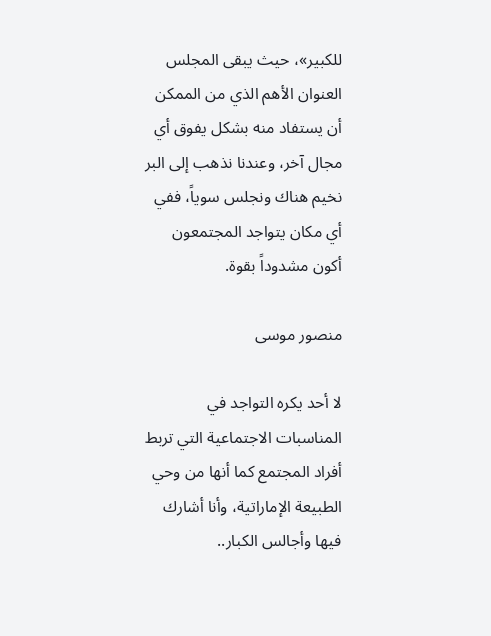للكبير»، حيث يبقى المجلس العنوان الأهم الذي من الممكن أن يستفاد منه بشكل يفوق أي مجال آخر، وعندنا نذهب إلى البر نخيم هناك ونجلس سوياً، ففي أي مكان يتواجد المجتمعون أكون مشدوداً بقوة.

منصور موسى

لا أحد يكره التواجد في المناسبات الاجتماعية التي تربط أفراد المجتمع كما أنها من وحي الطبيعة الإماراتية، وأنا أشارك فيها وأجالس الكبار..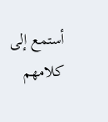أستمع إلى كلامهم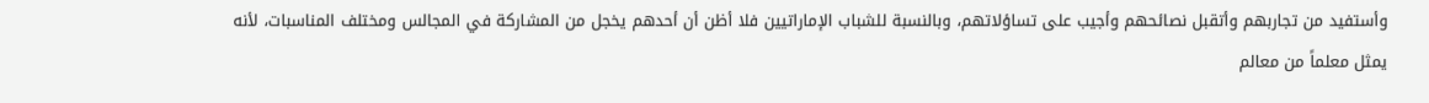وأستفيد من تجاربهم وأتقبل نصائحهم وأجيب على تساؤلاتهم، وبالنسبة للشباب الإماراتيين فلا أظن أن أحدهم يخجل من المشاركة في المجالس ومختلف المناسبات، لأنه يمثل معلماً من معالم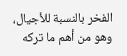الفخر بالنسبة للأجيال، وهو من أهم ما تركه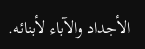الأجداد والآباء لأبنائه.